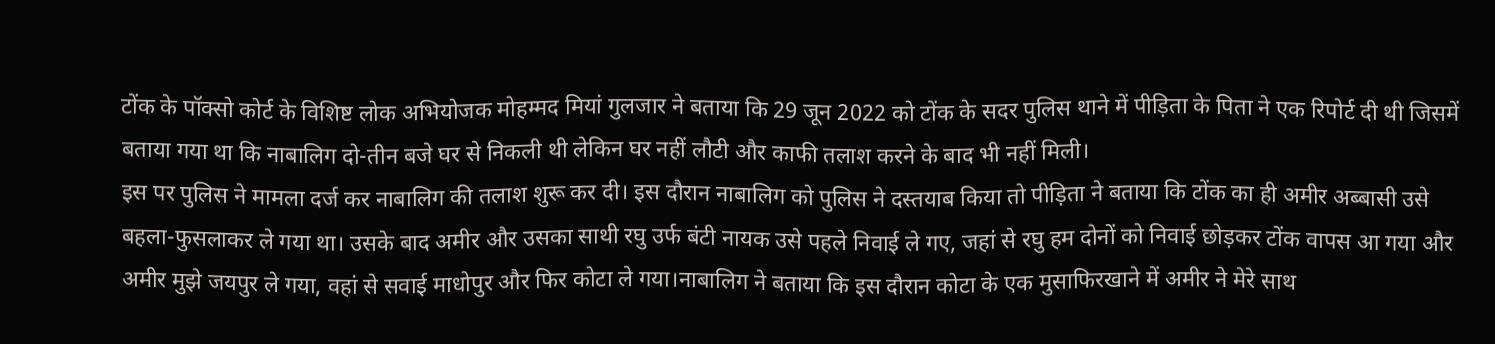टोंक के पॉक्सो कोर्ट के विशिष्ट लोक अभियोजक मोहम्मद मियां गुलजार ने बताया कि 29 जून 2022 को टोंक के सदर पुलिस थाने में पीड़िता के पिता ने एक रिपोर्ट दी थी जिसमें बताया गया था कि नाबालिग दो-तीन बजे घर से निकली थी लेकिन घर नहीं लौटी और काफी तलाश करने के बाद भी नहीं मिली।
इस पर पुलिस ने मामला दर्ज कर नाबालिग की तलाश शुरू कर दी। इस दौरान नाबालिग को पुलिस ने दस्तयाब किया तो पीड़िता ने बताया कि टोंक का ही अमीर अब्बासी उसे बहला-फुसलाकर ले गया था। उसके बाद अमीर और उसका साथी रघु उर्फ बंटी नायक उसे पहले निवाई ले गए, जहां से रघु हम दोनों को निवाई छोड़कर टोंक वापस आ गया और अमीर मुझे जयपुर ले गया, वहां से सवाई माधोपुर और फिर कोटा ले गया।नाबालिग ने बताया कि इस दौरान कोटा के एक मुसाफिरखाने में अमीर ने मेरे साथ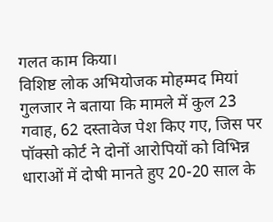गलत काम किया।
विशिष्ट लोक अभियोजक मोहम्मद मियां गुलजार ने बताया कि मामले में कुल 23 गवाह, 62 दस्तावेज पेश किए गए, जिस पर पॉक्सो कोर्ट ने दोनों आरोपियों को विभिन्न धाराओं में दोषी मानते हुए 20-20 साल के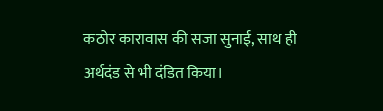कठोर कारावास की सजा सुनाई, साथ ही अर्थदंड से भी दंडित किया।